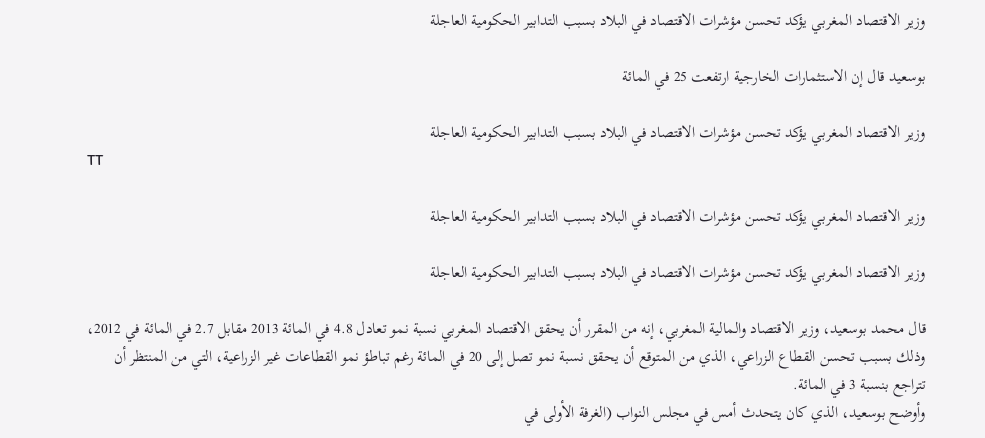وزير الاقتصاد المغربي يؤكد تحسن مؤشرات الاقتصاد في البلاد بسبب التدابير الحكومية العاجلة

بوسعيد قال إن الاستثمارات الخارجية ارتفعت 25 في المائة

وزير الاقتصاد المغربي يؤكد تحسن مؤشرات الاقتصاد في البلاد بسبب التدابير الحكومية العاجلة
TT

وزير الاقتصاد المغربي يؤكد تحسن مؤشرات الاقتصاد في البلاد بسبب التدابير الحكومية العاجلة

وزير الاقتصاد المغربي يؤكد تحسن مؤشرات الاقتصاد في البلاد بسبب التدابير الحكومية العاجلة

قال محمد بوسعيد، وزير الاقتصاد والمالية المغربي، إنه من المقرر أن يحقق الاقتصاد المغربي نسبة نمو تعادل 4.8 في المائة 2013 مقابل 2.7 في المائة في 2012، وذلك بسبب تحسن القطاع الزراعي، الذي من المتوقع أن يحقق نسبة نمو تصل إلى 20 في المائة رغم تباطؤ نمو القطاعات غير الزراعية، التي من المنتظر أن تتراجع بنسبة 3 في المائة.
وأوضح بوسعيد، الذي كان يتحدث أمس في مجلس النواب (الغرفة الأولى في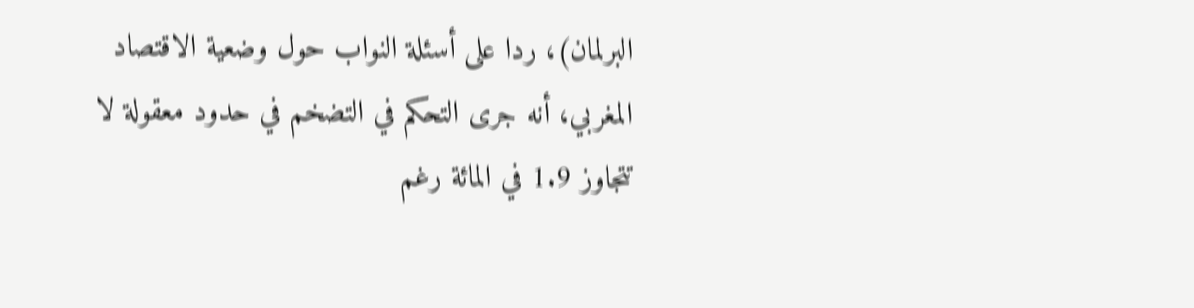البرلمان)، ردا على أسئلة النواب حول وضعية الاقتصاد المغربي، أنه جرى التحكم في التضخم في حدود معقولة لا تتجاوز 1.9 في المائة رغم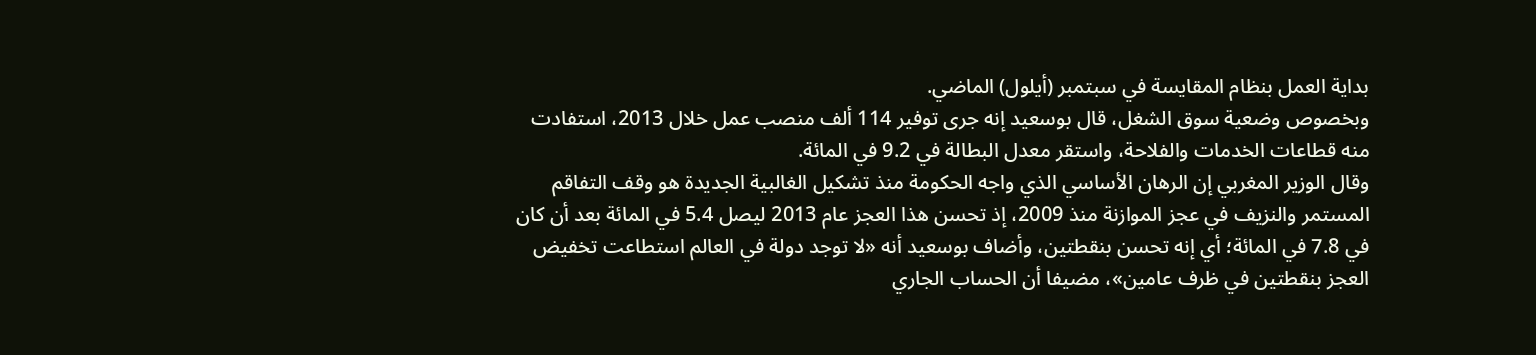بداية العمل بنظام المقايسة في سبتمبر (أيلول) الماضي.
وبخصوص وضعية سوق الشغل، قال بوسعيد إنه جرى توفير 114 ألف منصب عمل خلال 2013، استفادت منه قطاعات الخدمات والفلاحة، واستقر معدل البطالة في 9.2 في المائة.
وقال الوزير المغربي إن الرهان الأساسي الذي واجه الحكومة منذ تشكيل الغالبية الجديدة هو وقف التفاقم المستمر والنزيف في عجز الموازنة منذ 2009، إذ تحسن هذا العجز عام 2013 ليصل 5.4 في المائة بعد أن كان في 7.8 في المائة؛ أي إنه تحسن بنقطتين، وأضاف بوسعيد أنه «لا توجد دولة في العالم استطاعت تخفيض العجز بنقطتين في ظرف عامين»، مضيفا أن الحساب الجاري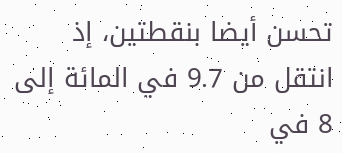تحسن أيضا بنقطتين، إذ انتقل من 9.7 في المائة إلى 8 في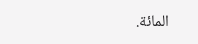المائة.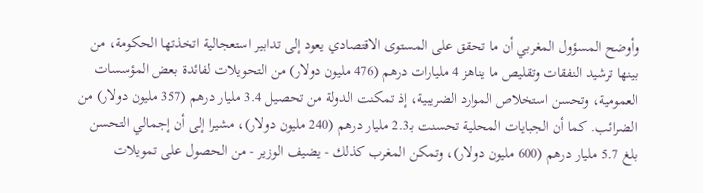وأوضح المسؤول المغربي أن ما تحقق على المستوى الاقتصادي يعود إلى تدابير استعجالية اتخذتها الحكومة، من بينها ترشيد النفقات وتقليص ما يناهز 4 مليارات درهم (476 مليون دولار) من التحويلات لفائدة بعض المؤسسات العمومية، وتحسن استخلاص الموارد الضريبية، إذ تمكنت الدولة من تحصيل 3.4 مليار درهم (357 مليون دولار) من الضرائب. كما أن الجبايات المحلية تحسنت بـ2.3 مليار درهم (240 مليون دولار)، مشيرا إلى أن إجمالي التحسن بلغ 5.7 مليار درهم (600 مليون دولار)، وتمكن المغرب كذلك - يضيف الوزير - من الحصول على تمويلات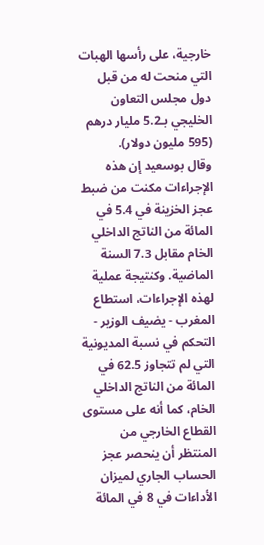خارجية، على رأسها الهبات التي منحت له من قبل دول مجلس التعاون الخليجي بـ5.2 مليار درهم (595 مليون دولار).
وقال بوسعيد إن هذه الإجراءات مكنت من ضبط عجز الخزينة في 5.4 في المائة من الناتج الداخلي الخام مقابل 7.3 السنة الماضية. وكنتيجة عملية لهذه الإجراءات، استطاع المغرب - يضيف الوزير - التحكم في نسبة المديونية التي لم تتجاوز 62.5 في المائة من الناتج الداخلي الخام، كما أنه على مستوى القطاع الخارجي من المنتظر أن ينحصر عجز الحساب الجاري لميزان الأداءات في 8 في المائة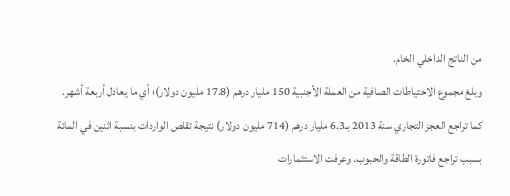من الناتج الداخلي الخام.
وبلغ مجموع الاحتياطات الصافية من العملة الأجنبية 150 مليار درهم (17.8 مليون دولار)؛ أي ما يعادل أربعة أشهر. كما تراجع العجز التجاري سنة 2013 بـ6.3 مليار درهم (714 مليون دولار) نتيجة تقلص الواردات بنسبة اثنين في المائة بسبب تراجع فاتورة الطاقة والحبوب. وعرفت الاستثمارات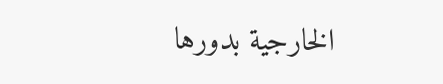الخارجية بدورها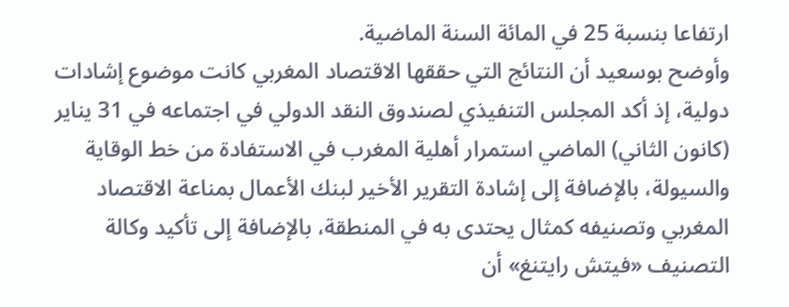ارتفاعا بنسبة 25 في المائة السنة الماضية.
وأوضح بوسعيد أن النتائج التي حققها الاقتصاد المغربي كانت موضوع إشادات دولية، إذ أكد المجلس التنفيذي لصندوق النقد الدولي في اجتماعه في 31 يناير (كانون الثاني) الماضي استمرار أهلية المغرب في الاستفادة من خط الوقاية والسيولة، بالإضافة إلى إشادة التقرير الأخير لبنك الأعمال بمناعة الاقتصاد المغربي وتصنيفه كمثال يحتدى به في المنطقة، بالإضافة إلى تأكيد وكالة التصنيف «فيتش رايتنغ» أن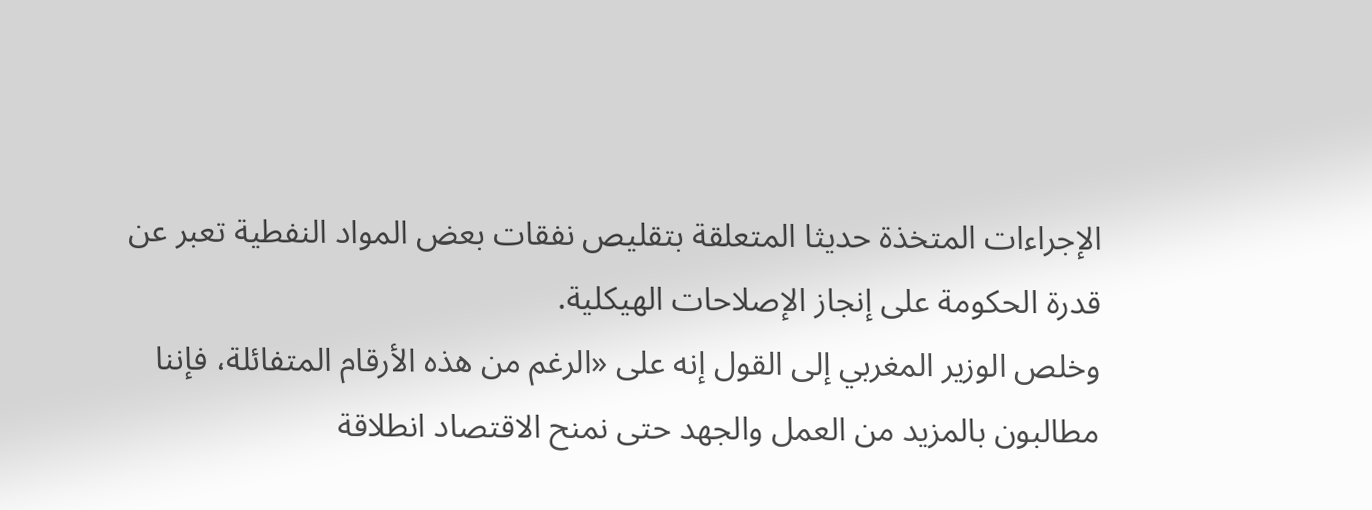الإجراءات المتخذة حديثا المتعلقة بتقليص نفقات بعض المواد النفطية تعبر عن قدرة الحكومة على إنجاز الإصلاحات الهيكلية.
وخلص الوزير المغربي إلى القول إنه على «الرغم من هذه الأرقام المتفائلة، فإننا مطالبون بالمزيد من العمل والجهد حتى نمنح الاقتصاد انطلاقة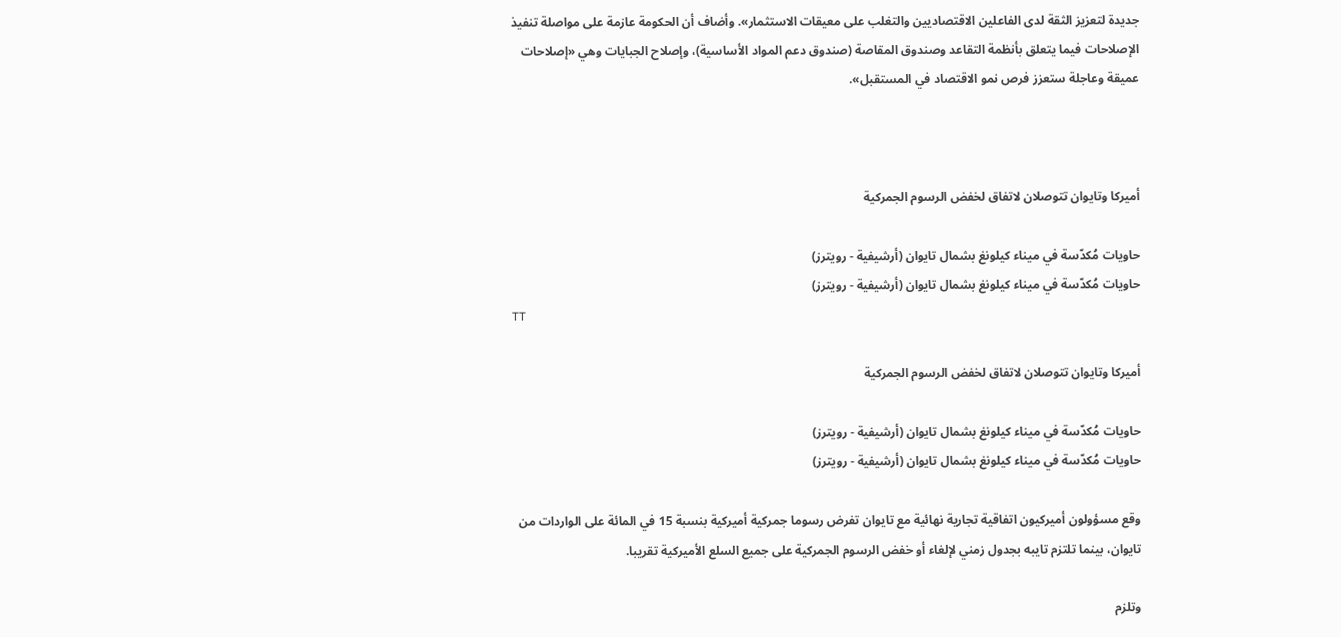جديدة لتعزيز الثقة لدى الفاعلين الاقتصاديين والتغلب على معيقات الاستثمار». وأضاف أن الحكومة عازمة على مواصلة تنفيذ الإصلاحات فيما يتعلق بأنظمة التقاعد وصندوق المقاصة (صندوق دعم المواد الأساسية)، وإصلاح الجبايات وهي «إصلاحات عميقة وعاجلة ستعزز فرص نمو الاقتصاد في المستقبل».



أميركا وتايوان تتوصلان لاتفاق لخفض الرسوم الجمركية

حاويات مُكدّسة في ميناء كيلونغ بشمال تايوان (أرشيفية - رويترز)
حاويات مُكدّسة في ميناء كيلونغ بشمال تايوان (أرشيفية - رويترز)
TT

أميركا وتايوان تتوصلان لاتفاق لخفض الرسوم الجمركية

حاويات مُكدّسة في ميناء كيلونغ بشمال تايوان (أرشيفية - رويترز)
حاويات مُكدّسة في ميناء كيلونغ بشمال تايوان (أرشيفية - رويترز)

وقع ‌مسؤولون أميركيون اتفاقية تجارية نهائية مع تايوان تفرض رسوما جمركية أميركية بنسبة 15 في المائة على الواردات من تايوان، بينما تلتزم تايبه بجدول زمني لإلغاء أو خفض الرسوم الجمركية على جميع السلع الأميركية تقريبا.

وتلزم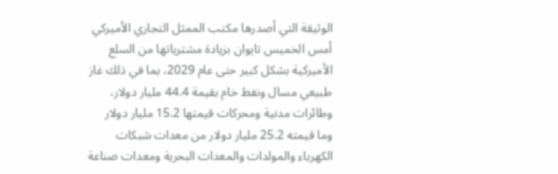الوثيقة التي أصدرها مكتب الممثل التجاري الأميركي أمس الخميس تايوان بزيادة مشترياتها من السلع الأميركية بشكل كبير حتى عام 2029، ‌بما في ‌ذلك غاز طبيعي مسال ونفط ‌خام بقيمة 44.4 مليار دولار، وطائرات مدنية ومحركات قيمتها 15.2 مليار دولار وما قيمته 25.2 مليار دولار من معدات شبكات الكهرباء والمولدات والمعدات البحرية ومعدات صناعة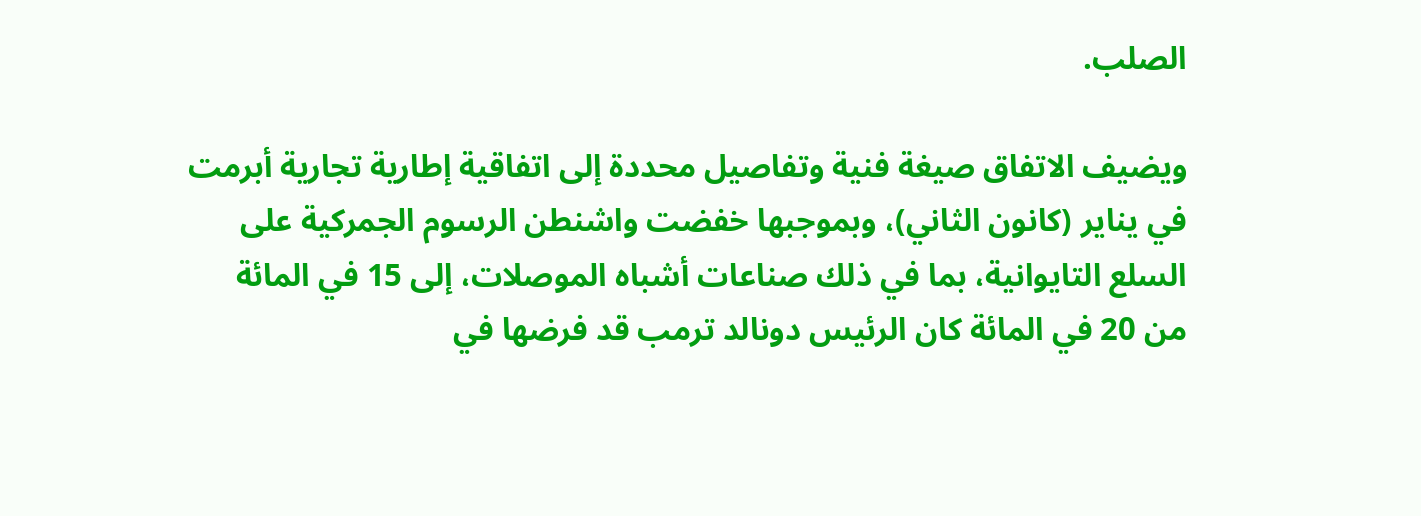الصلب.

ويضيف الاتفاق صيغة فنية وتفاصيل محددة إلى اتفاقية إطارية تجارية أبرمت في يناير ‌(كانون الثاني)، وبموجبها ‌خفضت واشنطن الرسوم الجمركية على السلع التايوانية، بما ‌في ذلك صناعات أشباه الموصلات، إلى 15 في المائة من 20 في المائة كان الرئيس دونالد ترمب قد فرضها في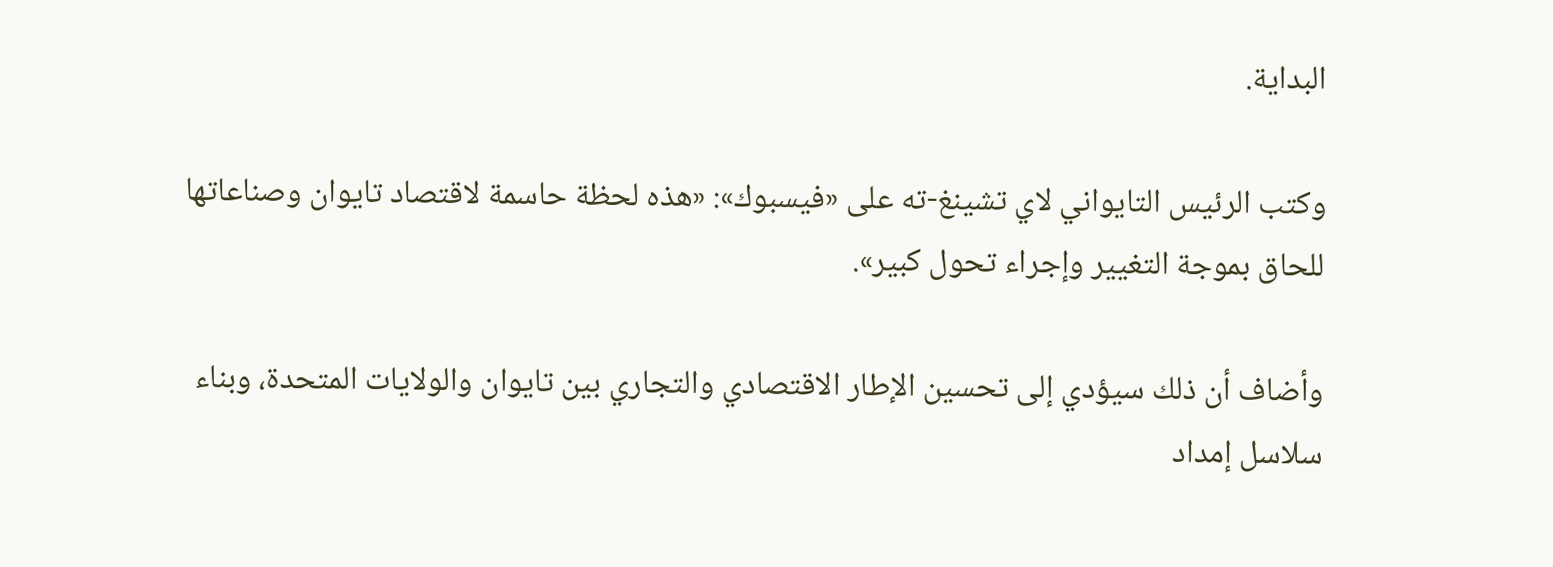البداية.

وكتب الرئيس التايواني لاي تشينغ-ته على «فيسبوك»: «هذه لحظة حاسمة ‌لاقتصاد تايوان وصناعاتها للحاق بموجة التغيير وإجراء تحول كبير».

وأضاف أن ذلك سيؤدي إلى تحسين الإطار الاقتصادي والتجاري بين تايوان والولايات المتحدة، وبناء سلاسل إمداد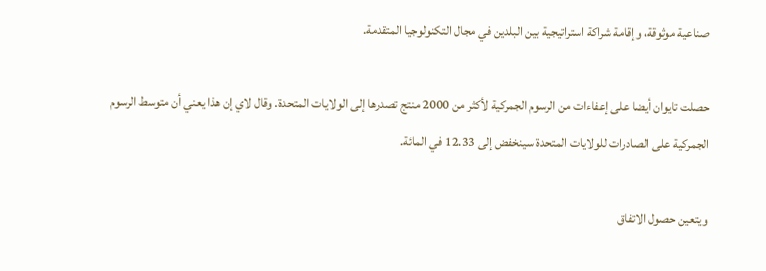صناعية موثوقة، وإقامة شراكة استراتيجية بين البلدين في مجال التكنولوجيا المتقدمة.

حصلت تايوان أيضا على إعفاءات من الرسوم الجمركية لأكثر من 2000 منتج تصدرها إلى الولايات المتحدة. وقال لاي إن هذا يعني أن متوسط الرسوم الجمركية على الصادرات للولايات المتحدة سينخفض إلى 12.33 في المائة.

ويتعين حصول الاتفاق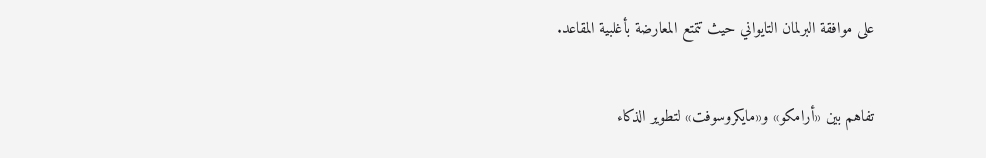على موافقة البرلمان التايواني حيث تتمتع المعارضة بأغلبية المقاعد.


تفاهم بين «أرامكو» و«مايكروسوفت» لتطوير الذكاء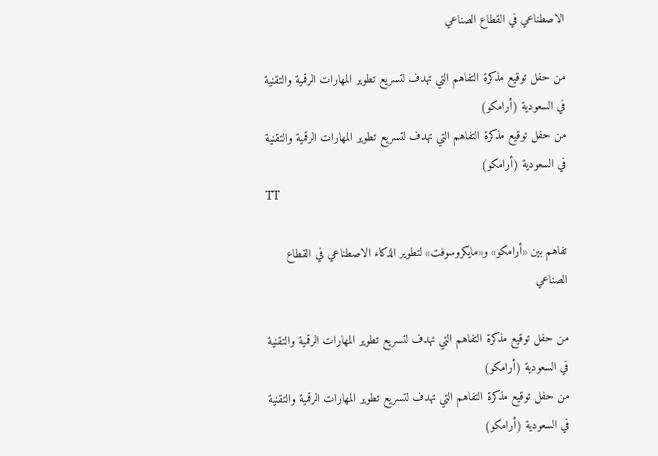الاصطناعي في القطاع الصناعي

من حفل توقيع مذكرة التفاهم التي تهدف لتسريع تطوير المهارات الرقمية والتقنية في السعودية (أرامكو)
من حفل توقيع مذكرة التفاهم التي تهدف لتسريع تطوير المهارات الرقمية والتقنية في السعودية (أرامكو)
TT

تفاهم بين «أرامكو» و«مايكروسوفت» لتطوير الذكاء الاصطناعي في القطاع الصناعي

من حفل توقيع مذكرة التفاهم التي تهدف لتسريع تطوير المهارات الرقمية والتقنية في السعودية (أرامكو)
من حفل توقيع مذكرة التفاهم التي تهدف لتسريع تطوير المهارات الرقمية والتقنية في السعودية (أرامكو)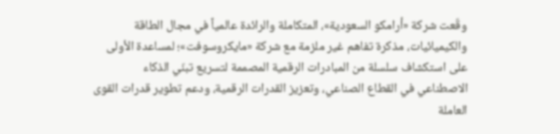وقّعت شركة «أرامكو السعودية»، المتكاملة والرائدة عالمياً في مجال الطاقة والكيميائيات، مذكرة تفاهم غير ملزمة مع شركة «مايكروسوفت»؛ لمساعدة الأولى على استكشاف سلسلة من المبادرات الرقمية المصممة لتسريع تبنّي الذكاء الاصطناعي في القطاع الصناعي، وتعزيز القدرات الرقمية، ودعم تطوير قدرات القوى العاملة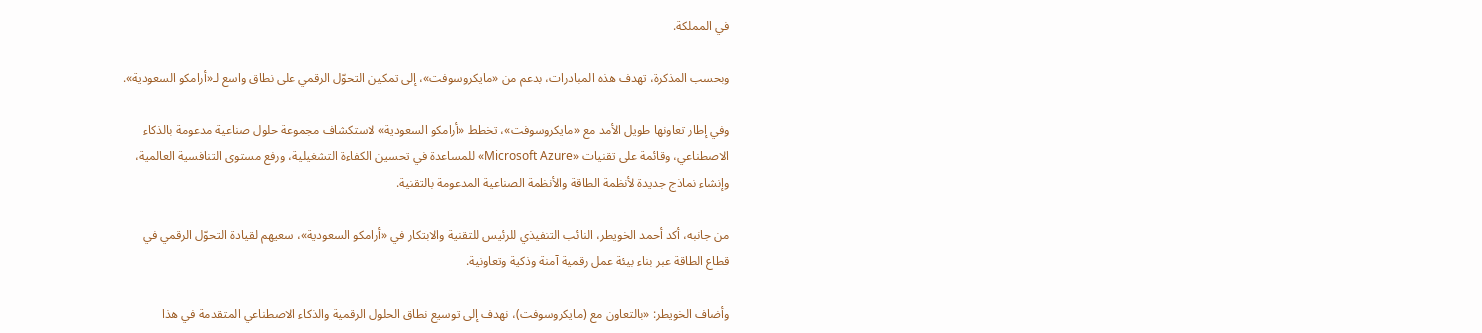في المملكة.

وبحسب المذكرة، تهدف هذه المبادرات، بدعم من «مايكروسوفت»، إلى تمكين التحوّل الرقمي على نطاق واسع لـ«أرامكو السعودية».

وفي إطار تعاونها طويل الأمد مع «مايكروسوفت»، تخطط «أرامكو السعودية» لاستكشاف مجموعة حلول صناعية مدعومة بالذكاء الاصطناعي، وقائمة على تقنيات «Microsoft Azure» للمساعدة في تحسين الكفاءة التشغيلية، ورفع مستوى التنافسية العالمية، وإنشاء نماذج جديدة لأنظمة الطاقة والأنظمة الصناعية المدعومة بالتقنية.

من جانبه، أكد أحمد الخويطر، النائب التنفيذي للرئيس للتقنية والابتكار في «أرامكو السعودية»، سعيهم لقيادة التحوّل الرقمي في قطاع الطاقة عبر بناء بيئة عمل رقمية آمنة وذكية وتعاونية.

وأضاف الخويطر: «بالتعاون مع (مايكروسوفت)، نهدف إلى توسيع نطاق الحلول الرقمية والذكاء الاصطناعي المتقدمة في هذا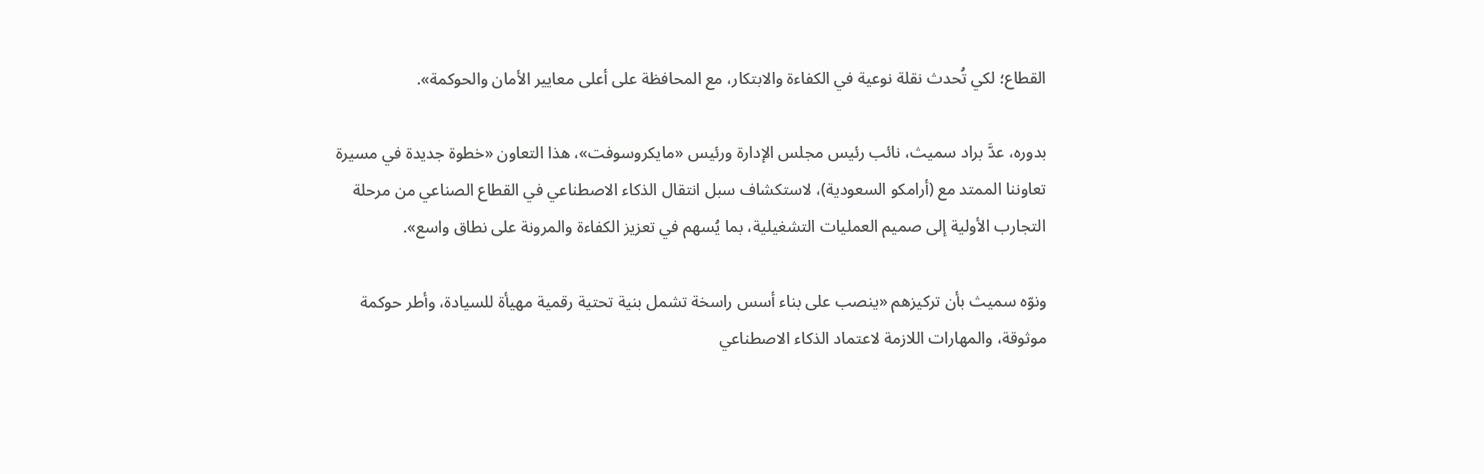القطاع؛ لكي تُحدث نقلة نوعية في الكفاءة والابتكار، مع المحافظة على أعلى معايير الأمان والحوكمة».

بدوره، عدَّ براد سميث، نائب رئيس مجلس الإدارة ورئيس «مايكروسوفت»، هذا التعاون «خطوة جديدة في مسيرة تعاوننا الممتد مع (أرامكو السعودية)، لاستكشاف سبل انتقال الذكاء الاصطناعي في القطاع الصناعي من مرحلة التجارب الأولية إلى صميم العمليات التشغيلية، بما يُسهم في تعزيز الكفاءة والمرونة على نطاق واسع».

ونوّه سميث بأن تركيزهم «ينصب على بناء أسس راسخة تشمل بنية تحتية رقمية مهيأة للسيادة، وأطر حوكمة موثوقة، والمهارات اللازمة لاعتماد الذكاء الاصطناعي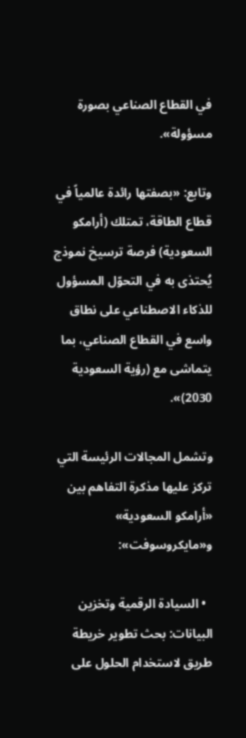في القطاع الصناعي بصورة مسؤولة».

وتابع: «بصفتها رائدة عالمياً في قطاع الطاقة، تمتلك (أرامكو السعودية) فرصة ترسيخ نموذج يُحتذى به في التحوّل المسؤول للذكاء الاصطناعي على نطاق واسع في القطاع الصناعي، بما يتماشى مع (رؤية السعودية 2030)».

وتشمل المجالات الرئيسة التي تركز عليها مذكرة التفاهم بين «أرامكو السعودية» و«مايكروسوفت»:

  • السيادة الرقمية وتخزين البيانات: بحث تطوير خريطة طريق لاستخدام الحلول على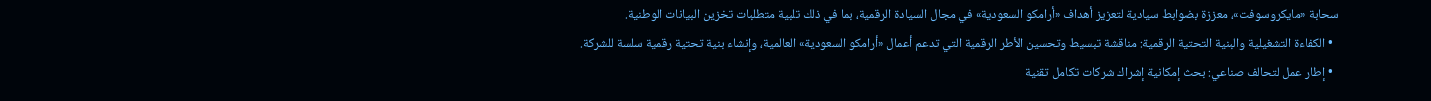سحابة «مايكروسوفت»، معززة بضوابط سيادية لتعزيز أهداف «أرامكو السعودية» في مجال السيادة الرقمية، بما في ذلك تلبية متطلبات تخزين البيانات الوطنية.
  • الكفاءة التشغيلية والبنية التحتية الرقمية: مناقشة تبسيط وتحسين الأطر الرقمية التي تدعم أعمال «أرامكو السعودية» العالمية، وإنشاء بنية تحتية رقمية سلسة للشركة.
  • إطار عمل لتحالف صناعي: بحث إمكانية إشراك شركات تكامل تقنية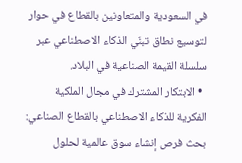في السعودية والمتعاونين بالقطاع في حوار لتوسيع نطاق تبنّي الذكاء الاصطناعي عبر سلسلة القيمة الصناعية في البلاد.
  • الابتكار المشترك في مجال الملكية الفكرية للذكاء الاصطناعي بالقطاع الصناعي: بحث فرص إنشاء سوق عالمية لحلول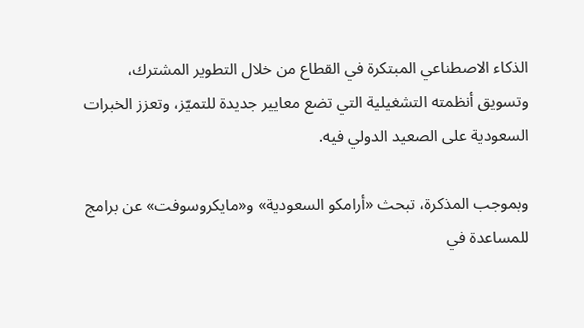الذكاء الاصطناعي المبتكرة في القطاع من خلال التطوير المشترك، وتسويق أنظمته التشغيلية التي تضع معايير جديدة للتميّز، وتعزز الخبرات السعودية على الصعيد الدولي فيه.

وبموجب المذكرة، تبحث «أرامكو السعودية» و«مايكروسوفت» عن برامج للمساعدة في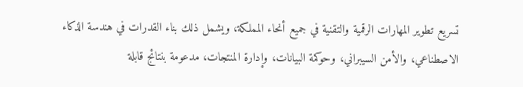تسريع تطوير المهارات الرقمية والتقنية في جميع أنحاء المملكة، ويشمل ذلك بناء القدرات في هندسة الذكاء الاصطناعي، والأمن السيبراني، وحوكمة البيانات، وإدارة المنتجات، مدعومة بنتائج قابلة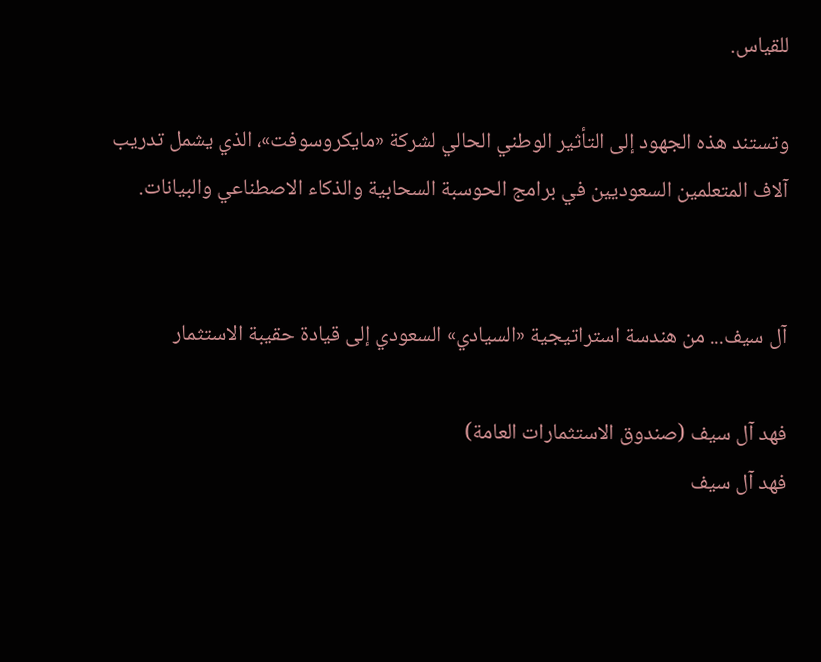للقياس.

وتستند هذه الجهود إلى التأثير الوطني الحالي لشركة «مايكروسوفت»، الذي يشمل تدريب آلاف المتعلمين السعوديين في برامج الحوسبة السحابية والذكاء الاصطناعي والبيانات.


آل سيف... من هندسة استراتيجية «السيادي» السعودي إلى قيادة حقيبة الاستثمار

فهد آل سيف (صندوق الاستثمارات العامة)
فهد آل سيف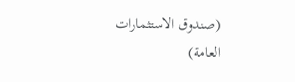(صندوق الاستثمارات العامة)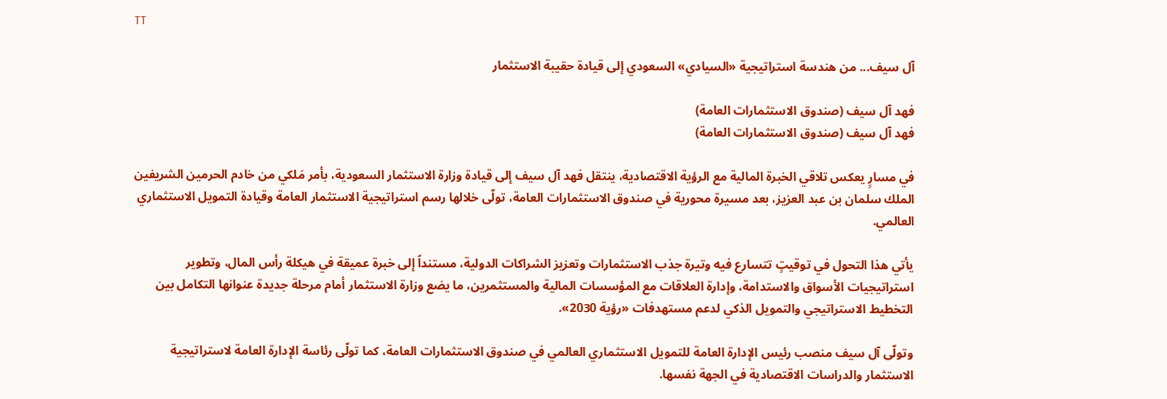TT

آل سيف... من هندسة استراتيجية «السيادي» السعودي إلى قيادة حقيبة الاستثمار

فهد آل سيف (صندوق الاستثمارات العامة)
فهد آل سيف (صندوق الاستثمارات العامة)

في مسارٍ يعكس تلاقي الخبرة المالية مع الرؤية الاقتصادية، ينتقل فهد آل سيف إلى قيادة وزارة الاستثمار السعودية، بأمر مَلكي من خادم الحرمين الشريفين الملك سلمان بن عبد العزيز، بعد مسيرة محورية في صندوق الاستثمارات العامة، تولّى خلالها رسم استراتيجية الاستثمار العامة وقيادة التمويل الاستثماري العالمي.

يأتي هذا التحول في توقيتٍ تتسارع فيه وتيرة جذب الاستثمارات وتعزيز الشراكات الدولية، مستنداً إلى خبرة عميقة في هيكلة رأس المال، وتطوير استراتيجيات الأسواق والاستدامة، وإدارة العلاقات مع المؤسسات المالية والمستثمرين، ما يضع وزارة الاستثمار أمام مرحلة جديدة عنوانها التكامل بين التخطيط الاستراتيجي والتمويل الذكي لدعم مستهدفات «رؤية 2030».

وتولّى آل سيف منصب رئيس الإدارة العامة للتمويل الاستثماري العالمي في صندوق الاستثمارات العامة، كما تولّى رئاسة الإدارة العامة لاستراتيجية الاستثمار والدراسات الاقتصادية في الجهة نفسها.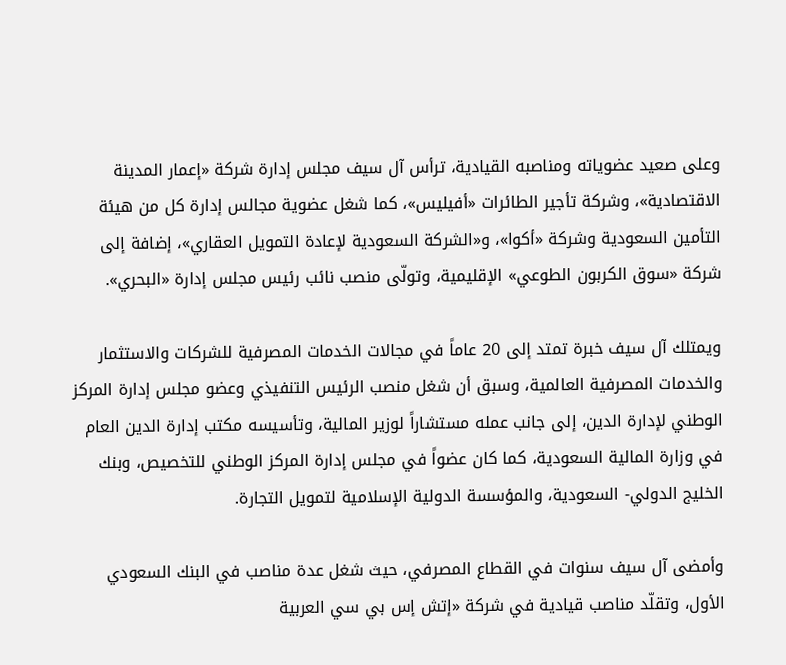وعلى صعيد عضوياته ومناصبه القيادية، ترأس آل سيف مجلس إدارة شركة «إعمار المدينة الاقتصادية»، وشركة تأجير الطائرات «أفيليس»، كما شغل عضوية مجالس إدارة كل من هيئة التأمين السعودية وشركة «أكوا»، و«الشركة السعودية لإعادة التمويل العقاري»، إضافة إلى شركة «سوق الكربون الطوعي» الإقليمية، وتولّى منصب نائب رئيس مجلس إدارة «البحري».

ويمتلك آل سيف خبرة تمتد إلى 20 عاماً في مجالات الخدمات المصرفية للشركات والاستثمار والخدمات المصرفية العالمية، وسبق أن شغل منصب الرئيس التنفيذي وعضو مجلس إدارة المركز الوطني لإدارة الدين، إلى جانب عمله مستشاراً لوزير المالية، وتأسيسه مكتب إدارة الدين العام في وزارة المالية السعودية، كما كان عضواً في مجلس إدارة المركز الوطني للتخصيص، وبنك الخليج الدولي- السعودية، والمؤسسة الدولية الإسلامية لتمويل التجارة.

وأمضى آل سيف سنوات في القطاع المصرفي، حيث شغل عدة مناصب في البنك السعودي الأول، وتقلّد مناصب قيادية في شركة «إتش إس بي سي العربية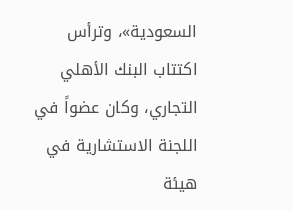السعودية»، وترأس اكتتاب البنك الأهلي التجاري، وكان عضواً في اللجنة الاستشارية في هيئة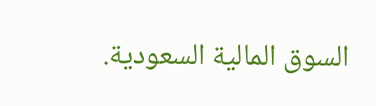السوق المالية السعودية.